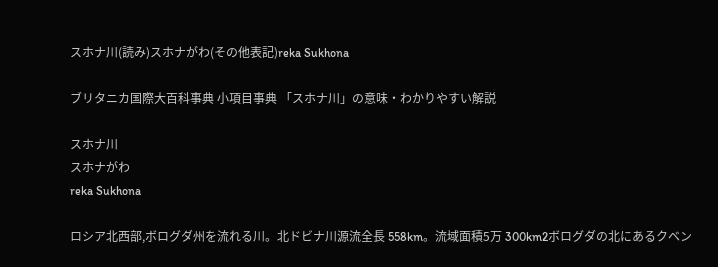スホナ川(読み)スホナがわ(その他表記)reka Sukhona

ブリタニカ国際大百科事典 小項目事典 「スホナ川」の意味・わかりやすい解説

スホナ川
スホナがわ
reka Sukhona

ロシア北西部,ボログダ州を流れる川。北ドビナ川源流全長 558km。流域面積5万 300km2ボログダの北にあるクベン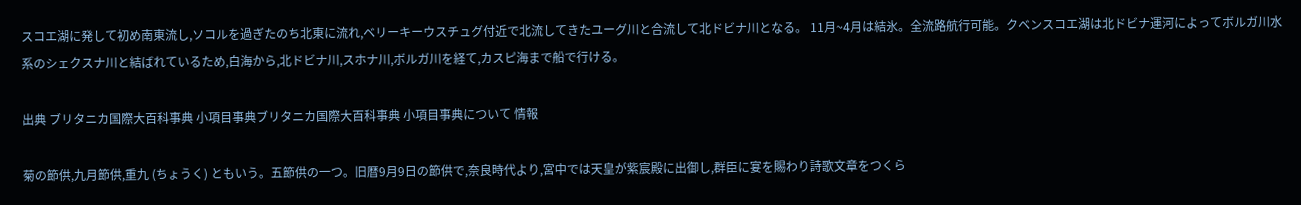スコエ湖に発して初め南東流し,ソコルを過ぎたのち北東に流れ,ベリーキーウスチュグ付近で北流してきたユーグ川と合流して北ドビナ川となる。 11月~4月は結氷。全流路航行可能。クベンスコエ湖は北ドビナ運河によってボルガ川水系のシェクスナ川と結ばれているため,白海から,北ドビナ川,スホナ川,ボルガ川を経て,カスピ海まで船で行ける。

出典 ブリタニカ国際大百科事典 小項目事典ブリタニカ国際大百科事典 小項目事典について 情報

菊の節供,九月節供,重九 (ちょうく) ともいう。五節供の一つ。旧暦9月9日の節供で,奈良時代より,宮中では天皇が紫宸殿に出御し,群臣に宴を賜わり詩歌文章をつくら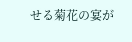せる菊花の宴が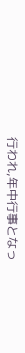行われ,年中行事となっ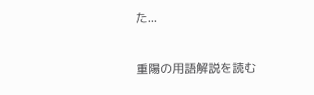た...

重陽の用語解説を読む